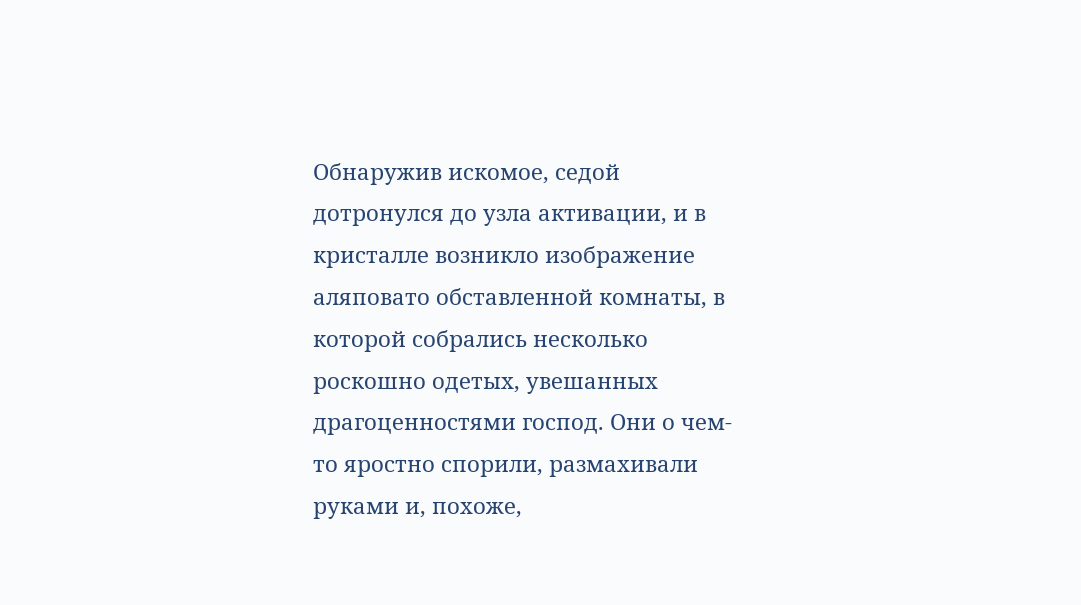Обнаружив искомое, седой дотронулся до узла активации, и в кристалле возникло изображение аляповато обставленной комнаты, в которой собрались несколько роскошно одетых, увешанных драгоценностями господ. Они о чем-то яростно спорили, размахивали руками и, похоже,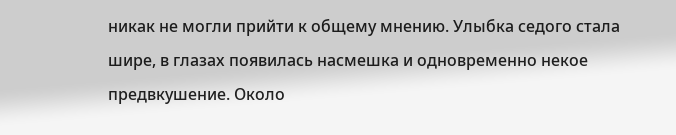никак не могли прийти к общему мнению. Улыбка седого стала шире, в глазах появилась насмешка и одновременно некое предвкушение. Около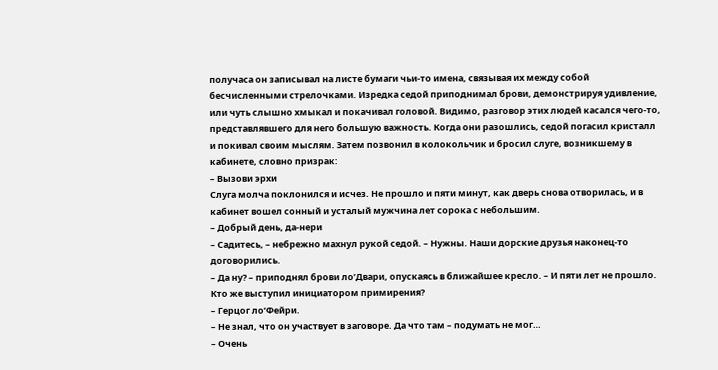получаса он записывал на листе бумаги чьи-то имена, связывая их между собой бесчисленными стрелочками. Изредка седой приподнимал брови, демонстрируя удивление, или чуть слышно хмыкал и покачивал головой. Видимо, разговор этих людей касался чего-то, представлявшего для него большую важность. Когда они разошлись, седой погасил кристалл и покивал своим мыслям. Затем позвонил в колокольчик и бросил слуге, возникшему в кабинете, словно призрак:
– Вызови эрхи
Слуга молча поклонился и исчез. Не прошло и пяти минут, как дверь снова отворилась, и в кабинет вошел сонный и усталый мужчина лет сорока с небольшим.
– Добрый день, да-нери
– Садитесь, – небрежно махнул рукой седой. – Нужны. Наши дорские друзья наконец-то договорились.
– Да ну? – приподнял брови ло’Двари, опускаясь в ближайшее кресло. – И пяти лет не прошло. Кто же выступил инициатором примирения?
– Герцог ло’Фейри.
– Не знал, что он участвует в заговоре. Да что там – подумать не мог…
– Очень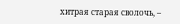хитрая старая сволочь, –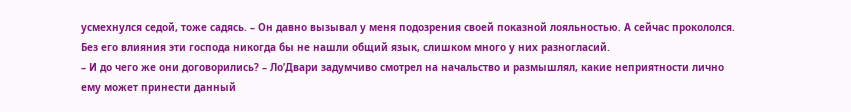усмехнулся седой, тоже садясь. – Он давно вызывал у меня подозрения своей показной лояльностью. А сейчас прокололся. Без его влияния эти господа никогда бы не нашли общий язык, слишком много у них разногласий.
– И до чего же они договорились? – Ло’Двари задумчиво смотрел на начальство и размышлял, какие неприятности лично ему может принести данный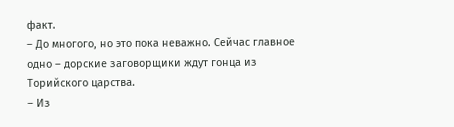факт.
– До многого, но это пока неважно. Сейчас главное одно – дорские заговорщики ждут гонца из Торийского царства.
– Из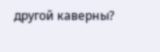другой каверны?